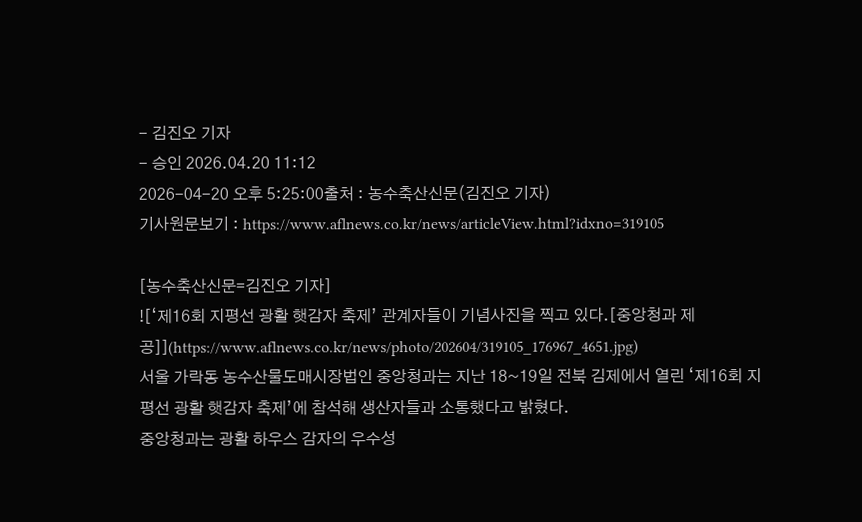- 김진오 기자
- 승인 2026.04.20 11:12
2026-04-20 오후 5:25:00출처 : 농수축산신문(김진오 기자)
기사원문보기 : https://www.aflnews.co.kr/news/articleView.html?idxno=319105

[농수축산신문=김진오 기자]
![‘제16회 지평선 광활 햇감자 축제’ 관계자들이 기념사진을 찍고 있다.[중앙청과 제공]](https://www.aflnews.co.kr/news/photo/202604/319105_176967_4651.jpg)
서울 가락동 농수산물도매시장법인 중앙청과는 지난 18~19일 전북 김제에서 열린 ‘제16회 지평선 광활 햇감자 축제’에 참석해 생산자들과 소통했다고 밝혔다.
중앙청과는 광활 하우스 감자의 우수성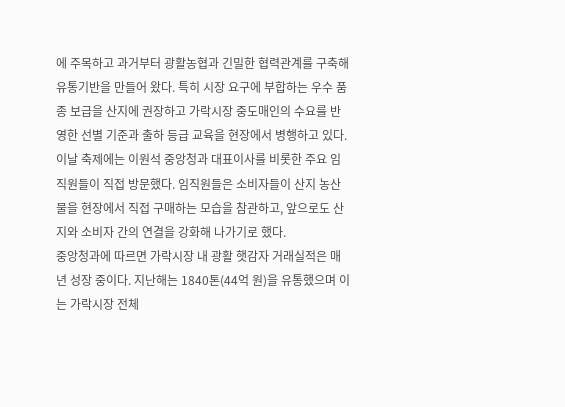에 주목하고 과거부터 광활농협과 긴밀한 협력관계를 구축해 유통기반을 만들어 왔다. 특히 시장 요구에 부합하는 우수 품종 보급을 산지에 권장하고 가락시장 중도매인의 수요를 반영한 선별 기준과 출하 등급 교육을 현장에서 병행하고 있다.
이날 축제에는 이원석 중앙청과 대표이사를 비롯한 주요 임직원들이 직접 방문했다. 임직원들은 소비자들이 산지 농산물을 현장에서 직접 구매하는 모습을 참관하고, 앞으로도 산지와 소비자 간의 연결을 강화해 나가기로 했다.
중앙청과에 따르면 가락시장 내 광활 햇감자 거래실적은 매년 성장 중이다. 지난해는 1840톤(44억 원)을 유통했으며 이는 가락시장 전체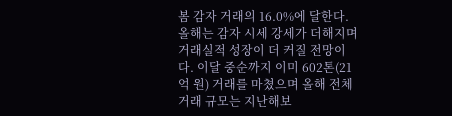봄 감자 거래의 16.0%에 달한다. 올해는 감자 시세 강세가 더해지며 거래실적 성장이 더 커질 전망이다. 이달 중순까지 이미 602톤(21억 원) 거래를 마쳤으며 올해 전체 거래 규모는 지난해보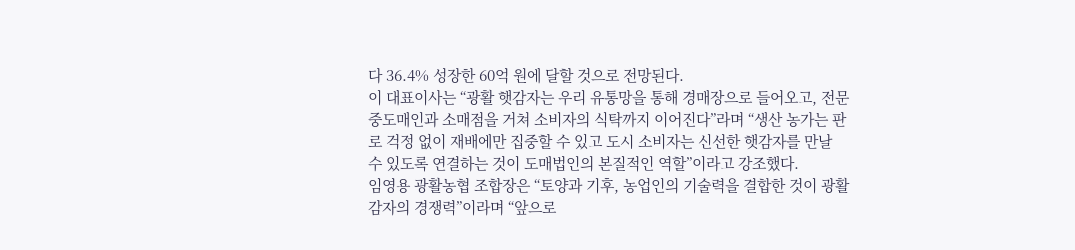다 36.4% 성장한 60억 원에 달할 것으로 전망된다.
이 대표이사는 “광활 햇감자는 우리 유통망을 통해 경매장으로 들어오고, 전문 중도매인과 소매점을 거쳐 소비자의 식탁까지 이어진다”라며 “생산 농가는 판로 걱정 없이 재배에만 집중할 수 있고 도시 소비자는 신선한 햇감자를 만날 수 있도록 연결하는 것이 도매법인의 본질적인 역할”이라고 강조했다.
임영용 광활농협 조합장은 “토양과 기후, 농업인의 기술력을 결합한 것이 광활 감자의 경쟁력”이라며 “앞으로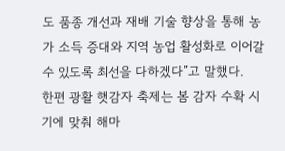도 품종 개선과 재배 기술 향상을 통해 농가 소득 증대와 지역 농업 활성화로 이어갈 수 있도록 최선을 다하겠다”고 말했다.
한편 광활 햇감자 축제는 봄 감자 수확 시기에 맞춰 해마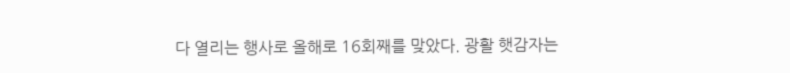다 열리는 행사로 올해로 16회째를 맞았다. 광활 햇감자는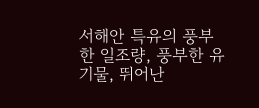서해안 특유의 풍부한 일조량, 풍부한 유기물, 뛰어난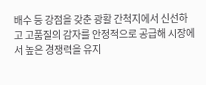배수 등 강점을 갖춘 광활 간척지에서 신선하고 고품질의 감자를 안정적으로 공급해 시장에서 높은 경쟁력을 유지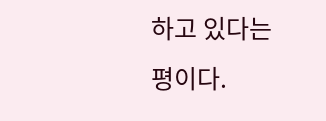하고 있다는 평이다.